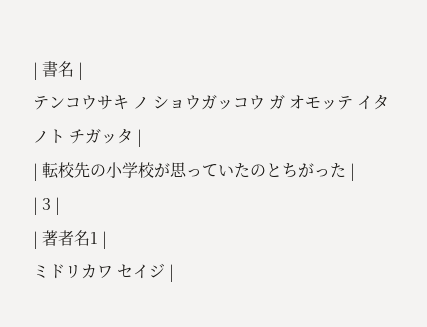| 書名 |
テンコウサキ ノ ショウガッコウ ガ オモッテ イタ ノト チガッタ |
| 転校先の小学校が思っていたのとちがった |
| 3 |
| 著者名1 |
ミドリカワ セイジ |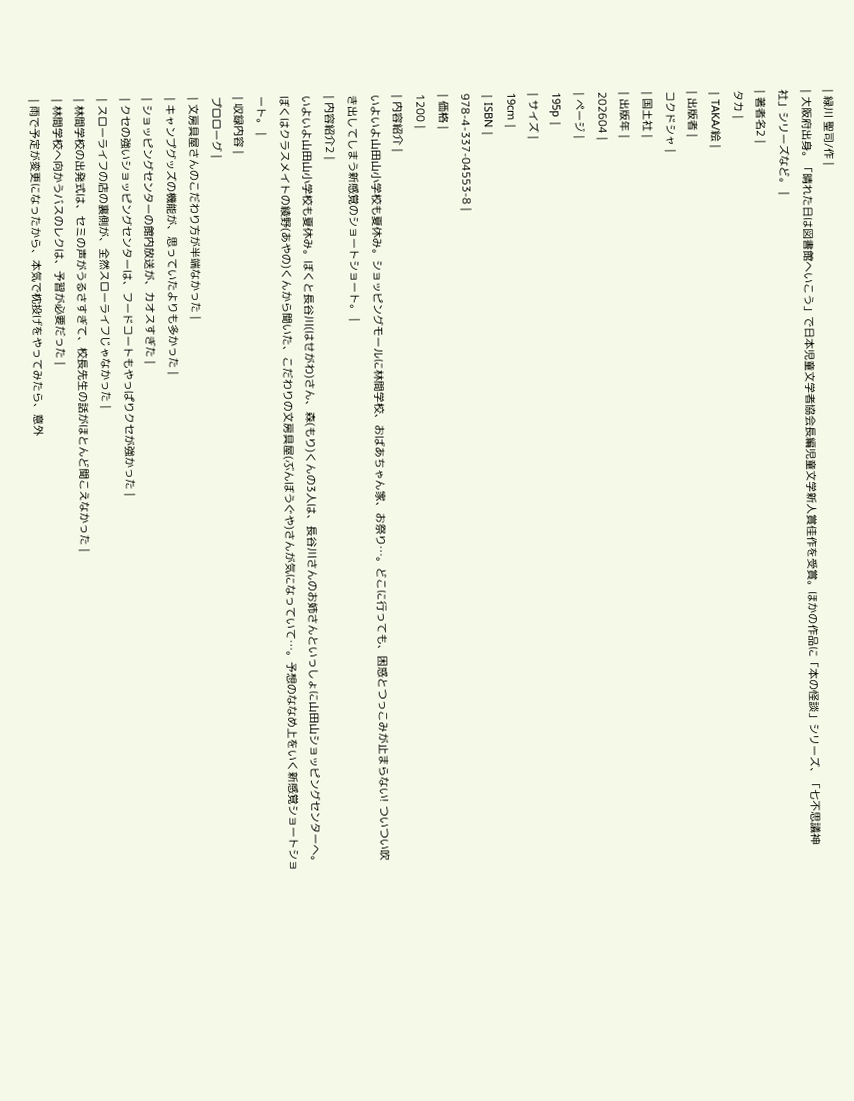| 緑川 聖司/作 |
| 大阪府出身。「晴れた日は図書館へいこう」で日本児童文学者協会長編児童文学新人賞佳作を受賞。ほかの作品に「本の怪談」シリーズ、「七不思議神社」シリーズなど。 |
| 著者名2 |
タカ |
| TAKA/絵 |
| 出版者 |
コクドシャ |
| 国土社 |
| 出版年 |
202604 |
| ページ |
195p |
| サイズ |
19cm |
| ISBN |
978-4-337-04553-8 |
| 価格 |
1200 |
| 内容紹介 |
いよいよ山田山小学校も夏休み。ショッピングモールに林間学校、おばあちゃん家、お祭り…。どこに行っても、困惑とつっこみが止まらない! ついつい吹き出してしまう新感覚のショートショート。 |
| 内容紹介2 |
いよいよ山田山小学校も夏休み。ぼくと長谷川(はせがわ)さん、森(もり)くんの3人は、長谷川さんのお姉さんといっしょに山田山ショッピングセンターへ。ぼくはクラスメイトの綾野(あやの)くんから聞いた、こだわりの文房具屋(ぶんぼうぐや)さんが気になっていて…。予想のななめ上をいく新感覚ショートショート。 |
| 収録内容 |
プロローグ |
| 文房具屋さんのこだわり方が半端なかった |
| キャンプグッズの機能が、思っていたよりも多かった |
| ショッピングセンターの館内放送が、カオスすぎた |
| クセの強いショッピングセンターは、フードコートもやっぱりクセが強かった |
| スローライフの店の裏側が、全然スローライフじゃなかった |
| 林間学校の出発式は、セミの声がうるさすぎて、校長先生の話がほとんど聞こえなかった |
| 林間学校へ向かうバスのレクは、予習が必要だった |
| 雨で予定が変更になったから、本気で枕投げをやってみたら、意外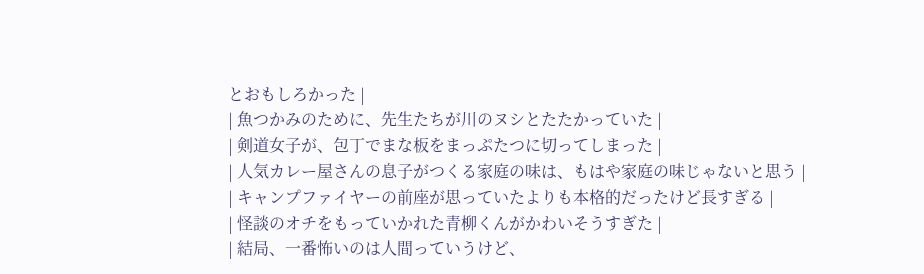とおもしろかった |
| 魚つかみのために、先生たちが川のヌシとたたかっていた |
| 剣道女子が、包丁でまな板をまっぷたつに切ってしまった |
| 人気カレー屋さんの息子がつくる家庭の味は、もはや家庭の味じゃないと思う |
| キャンプファイヤーの前座が思っていたよりも本格的だったけど長すぎる |
| 怪談のオチをもっていかれた青柳くんがかわいそうすぎた |
| 結局、一番怖いのは人間っていうけど、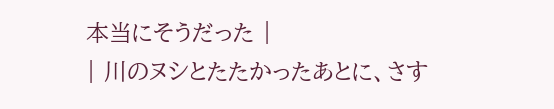本当にそうだった |
| 川のヌシとたたかったあとに、さす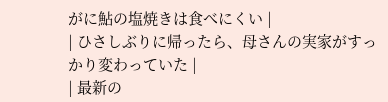がに鮎の塩焼きは食べにくい |
| ひさしぶりに帰ったら、母さんの実家がすっかり変わっていた |
| 最新の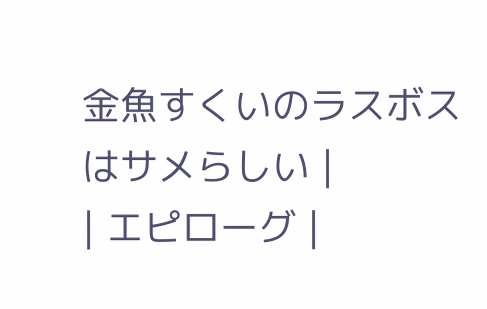金魚すくいのラスボスはサメらしい |
| エピローグ |